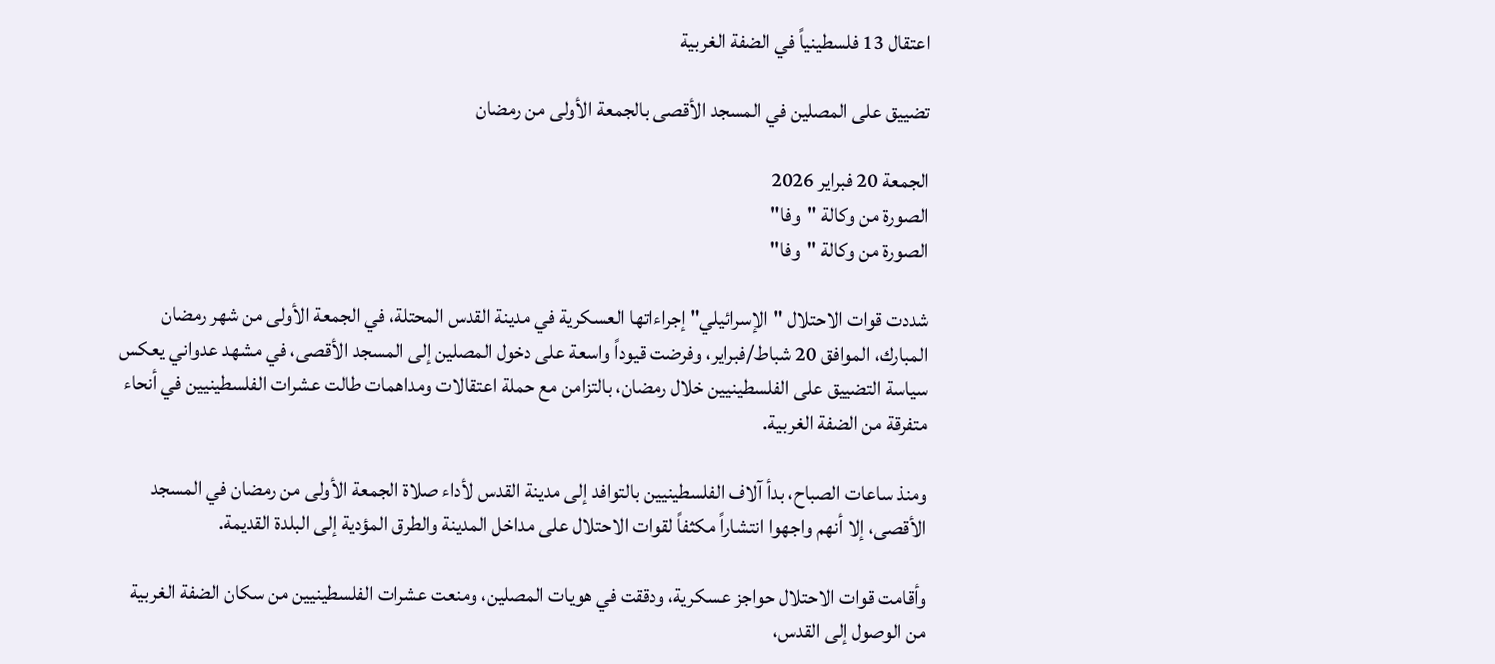اعتقال 13 فلسطينياً في الضفة الغربية

تضييق على المصلين في المسجد الأقصى بالجمعة الأولى من رمضان

الجمعة 20 فبراير 2026
الصورة من وكالة "وفا"
الصورة من وكالة "وفا"

شددت قوات الاحتلال "الإسرائيلي" إجراءاتها العسكرية في مدينة القدس المحتلة، في الجمعة الأولى من شهر رمضان المبارك، الموافق 20 شباط/فبراير، وفرضت قيوداً واسعة على دخول المصلين إلى المسجد الأقصى، في مشهد عدواني يعكس سياسة التضييق على الفلسطينيين خلال رمضان، بالتزامن مع حملة اعتقالات ومداهمات طالت عشرات الفلسطينيين في أنحاء متفرقة من الضفة الغربية.

ومنذ ساعات الصباح، بدأ آلاف الفلسطينيين بالتوافد إلى مدينة القدس لأداء صلاة الجمعة الأولى من رمضان في المسجد الأقصى، إلا أنهم واجهوا انتشاراً مكثفاً لقوات الاحتلال على مداخل المدينة والطرق المؤدية إلى البلدة القديمة.

وأقامت قوات الاحتلال حواجز عسكرية، ودققت في هويات المصلين، ومنعت عشرات الفلسطينيين من سكان الضفة الغربية من الوصول إلى القدس،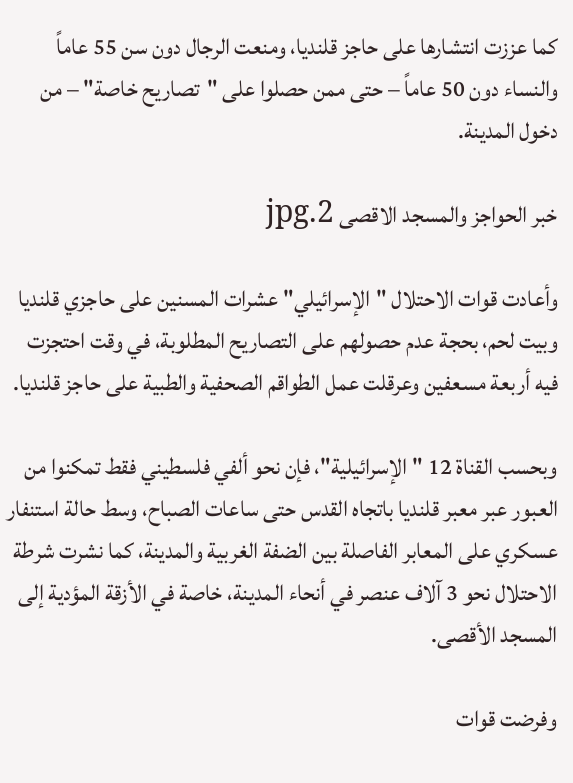كما عززت انتشارها على حاجز قلنديا، ومنعت الرجال دون سن 55 عاماً والنساء دون 50 عاماً – حتى ممن حصلوا على "تصاريح خاصة" – من دخول المدينة.

خبر الحواجز والمسجد الاقصى 2.jpg

وأعادت قوات الاحتلال "الإسرائيلي" عشرات المسنين على حاجزي قلنديا وبيت لحم، بحجة عدم حصولهم على التصاريح المطلوبة، في وقت احتجزت فيه أربعة مسعفين وعرقلت عمل الطواقم الصحفية والطبية على حاجز قلنديا.

وبحسب القناة 12 "الإسرائيلية"، فإن نحو ألفي فلسطيني فقط تمكنوا من العبور عبر معبر قلنديا باتجاه القدس حتى ساعات الصباح، وسط حالة استنفار عسكري على المعابر الفاصلة بين الضفة الغربية والمدينة، كما نشرت شرطة الاحتلال نحو 3 آلاف عنصر في أنحاء المدينة، خاصة في الأزقة المؤدية إلى المسجد الأقصى.

وفرضت قوات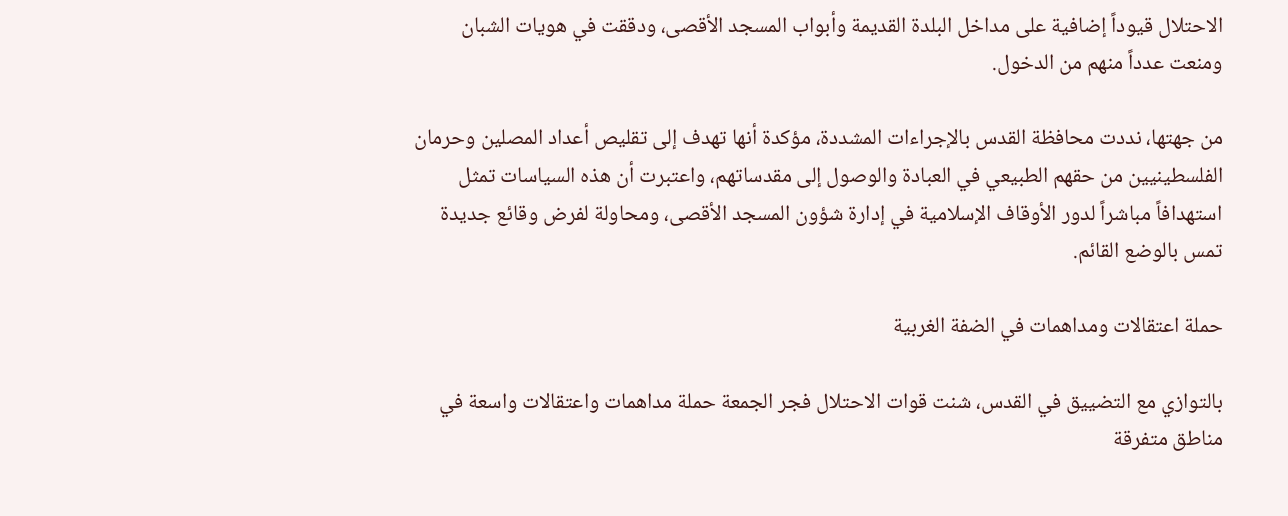الاحتلال قيوداً إضافية على مداخل البلدة القديمة وأبواب المسجد الأقصى، ودققت في هويات الشبان ومنعت عدداً منهم من الدخول.

من جهتها، نددت محافظة القدس بالإجراءات المشددة، مؤكدة أنها تهدف إلى تقليص أعداد المصلين وحرمان الفلسطينيين من حقهم الطبيعي في العبادة والوصول إلى مقدساتهم، واعتبرت أن هذه السياسات تمثل استهدافاً مباشراً لدور الأوقاف الإسلامية في إدارة شؤون المسجد الأقصى، ومحاولة لفرض وقائع جديدة تمس بالوضع القائم.

حملة اعتقالات ومداهمات في الضفة الغربية

بالتوازي مع التضييق في القدس، شنت قوات الاحتلال فجر الجمعة حملة مداهمات واعتقالات واسعة في مناطق متفرقة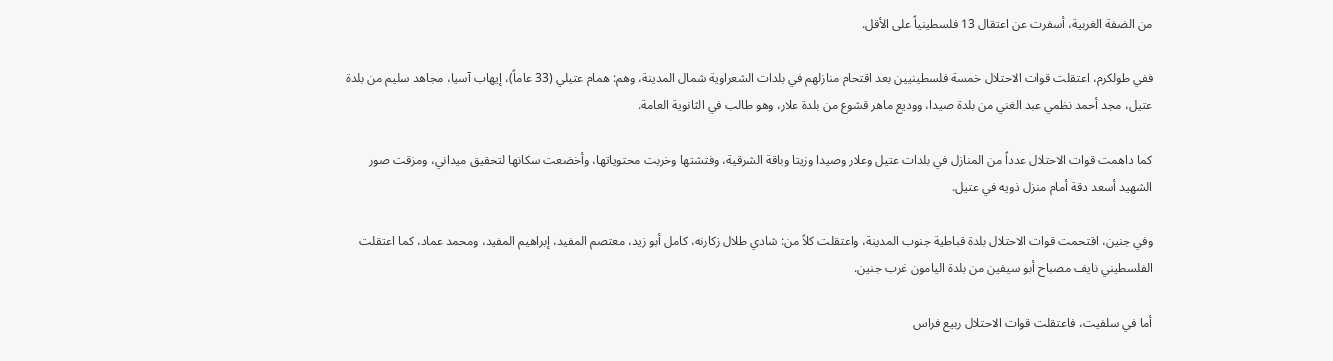من الضفة الغربية، أسفرت عن اعتقال 13 فلسطينياً على الأقل.

ففي طولكرم، اعتقلت قوات الاحتلال خمسة فلسطينيين بعد اقتحام منازلهم في بلدات الشعراوية شمال المدينة، وهم: همام عتيلي (33 عاماً)، إيهاب آسيا، مجاهد سليم من بلدة عتيل، مجد أحمد نظمي عبد الغني من بلدة صيدا، ووديع ماهر قشوع من بلدة علار، وهو طالب في الثانوية العامة.

كما داهمت قوات الاحتلال عدداً من المنازل في بلدات عتيل وعلار وصيدا وزيتا وباقة الشرقية، وفتشتها وخربت محتوياتها، وأخضعت سكانها لتحقيق ميداني، ومزقت صور الشهيد أسعد دقة أمام منزل ذويه في عتيل.

وفي جنين، اقتحمت قوات الاحتلال بلدة قباطية جنوب المدينة، واعتقلت كلاً من: شادي طلال زكارنه، كامل أبو زيد، معتصم المفيد، إبراهيم المفيد، ومحمد عماد، كما اعتقلت الفلسطيني نايف مصباح أبو سيفين من بلدة اليامون غرب جنين.

أما في سلفيت، فاعتقلت قوات الاحتلال ربيع فراس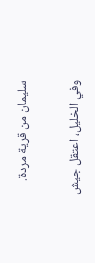سليمان من قرية مردة.

وفي الخليل، اعتقل جيش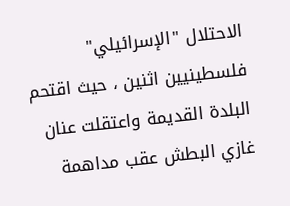الاحتلال "الإسرائيلي" فلسطينيين اثنين ، حيث اقتحم البلدة القديمة واعتقلت عنان غازي البطش عقب مداهمة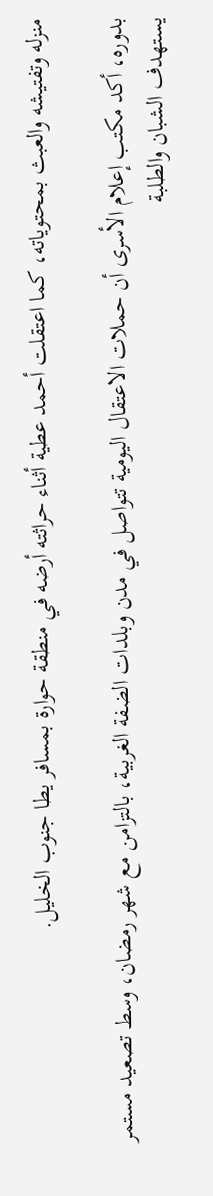منزله وتفتيشه والعبث بمحتوياته، كما اعتقلت أحمد عطية أثناء حراثته أرضه في منطقة حوارة بمسافر يطا جنوب الخليل.

بدوره، أكد مكتب إعلام الأسرى أن حملات الاعتقال اليومية تتواصل في مدن وبلدات الضفة الغربية، بالتزامن مع شهر رمضان، وسط تصعيد مستمر يستهدف الشبان والطلبة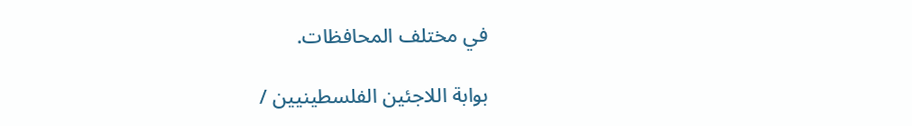في مختلف المحافظات.

بوابة اللاجئين الفلسطينيين /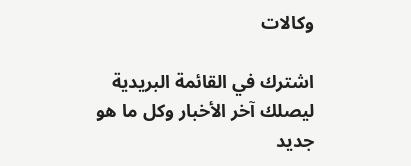وكالات

اشترك في القائمة البريدية ليصلك آخر الأخبار وكل ما هو جديد